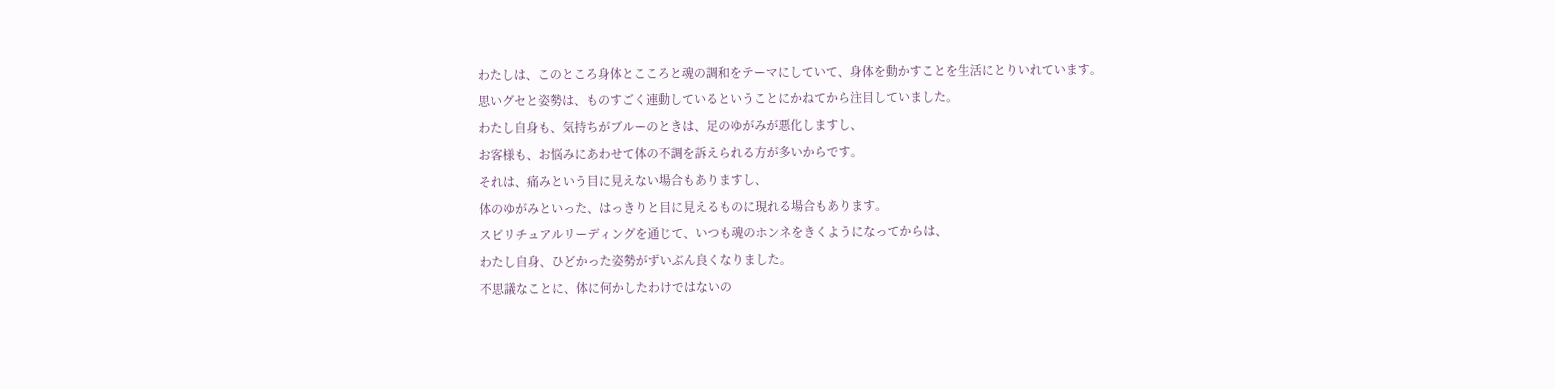わたしは、このところ身体とこころと魂の調和をテーマにしていて、身体を動かすことを生活にとりいれています。
思いグセと姿勢は、ものすごく連動しているということにかねてから注目していました。
わたし自身も、気持ちがブルーのときは、足のゆがみが悪化しますし、
お客様も、お悩みにあわせて体の不調を訴えられる方が多いからです。
それは、痛みという目に見えない場合もありますし、
体のゆがみといった、はっきりと目に見えるものに現れる場合もあります。
スピリチュアルリーディングを通じて、いつも魂のホンネをきくようになってからは、
わたし自身、ひどかった姿勢がずいぶん良くなりました。
不思議なことに、体に何かしたわけではないの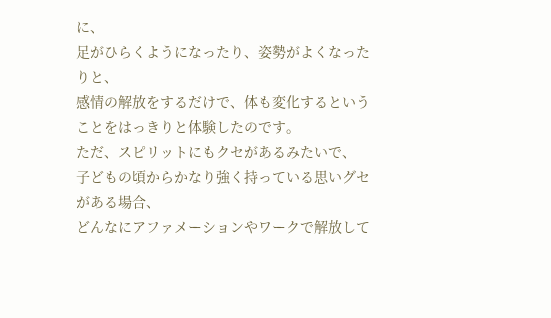に、
足がひらくようになったり、姿勢がよくなったりと、
感情の解放をするだけで、体も変化するということをはっきりと体験したのです。
ただ、スピリットにもクセがあるみたいで、
子どもの頃からかなり強く持っている思いグセがある場合、
どんなにアファメーションやワークで解放して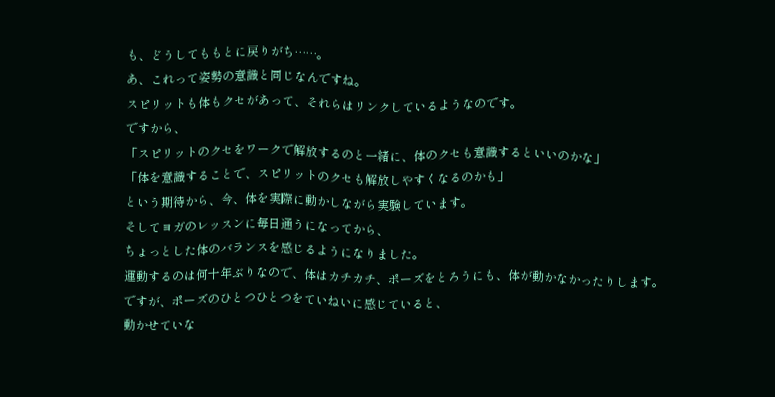も、どうしてももとに戻りがち……。
あ、これって姿勢の意識と同じなんですね。
スピリットも体もクセがあって、それらはリンクしているようなのです。
ですから、
「スピリットのクセをワークで解放するのと一緒に、体のクセも意識するといいのかな」
「体を意識することで、スピリットのクセも解放しやすくなるのかも」
という期待から、今、体を実際に動かしながら実験しています。
そしてヨガのレッスンに毎日通うになってから、
ちょっとした体のバランスを感じるようになりました。
運動するのは何十年ぶりなので、体はカチカチ、ポーズをとろうにも、体が動かなかったりします。
ですが、ポーズのひとつひとつをていねいに感じていると、
動かせていな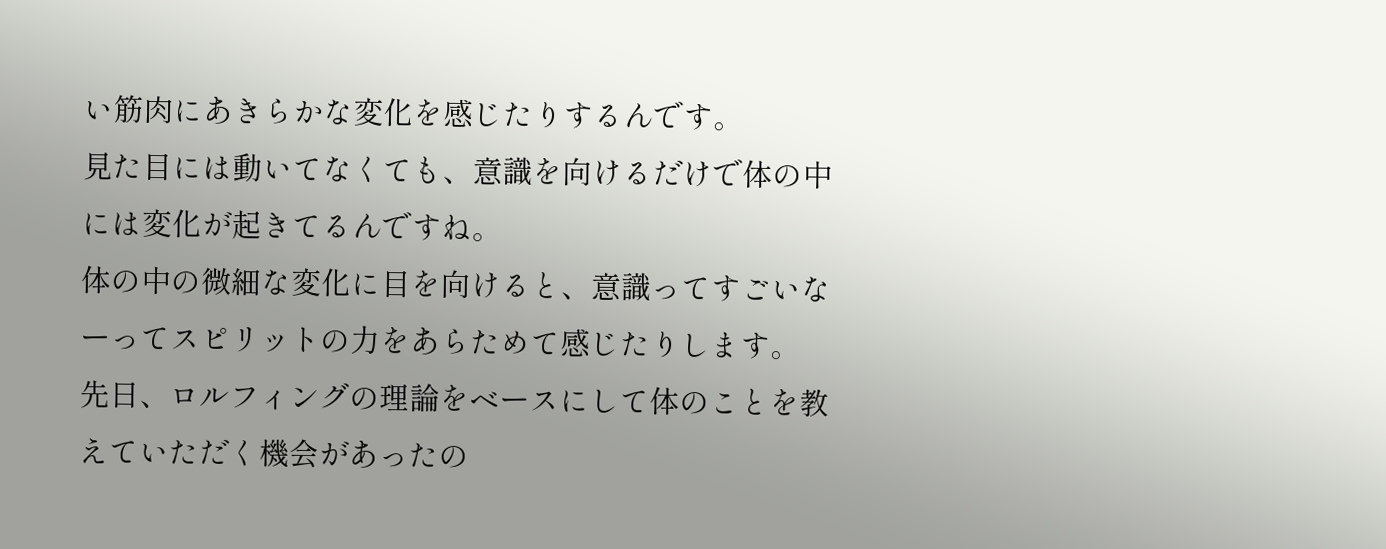い筋肉にあきらかな変化を感じたりするんです。
見た目には動いてなくても、意識を向けるだけで体の中には変化が起きてるんですね。
体の中の微細な変化に目を向けると、意識ってすごいなーってスピリットの力をあらためて感じたりします。
先日、ロルフィングの理論をベースにして体のことを教えていただく機会があったの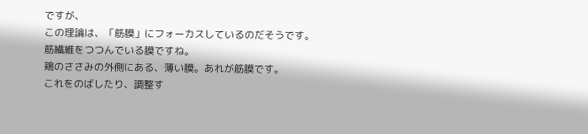ですが、
この理論は、「筋膜」にフォーカスしているのだそうです。
筋繊維をつつんでいる膜ですね。
鶏のささみの外側にある、薄い膜。あれが筋膜です。
これをのばしたり、調整す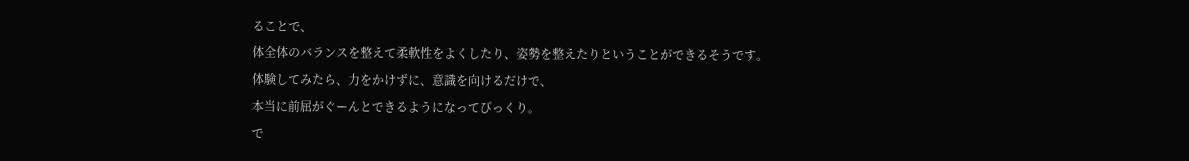ることで、
体全体のバランスを整えて柔軟性をよくしたり、姿勢を整えたりということができるそうです。
体験してみたら、力をかけずに、意識を向けるだけで、
本当に前屈がぐーんとできるようになってびっくり。
で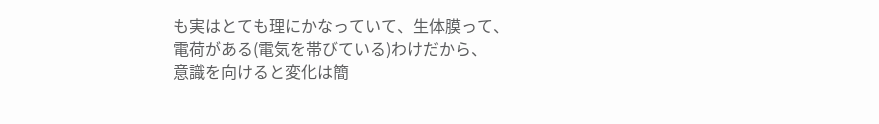も実はとても理にかなっていて、生体膜って、
電荷がある(電気を帯びている)わけだから、
意識を向けると変化は簡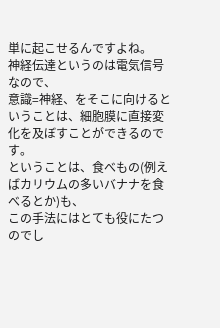単に起こせるんですよね。
神経伝達というのは電気信号なので、
意識=神経、をそこに向けるということは、細胞膜に直接変化を及ぼすことができるのです。
ということは、食べもの(例えばカリウムの多いバナナを食べるとか)も、
この手法にはとても役にたつのでし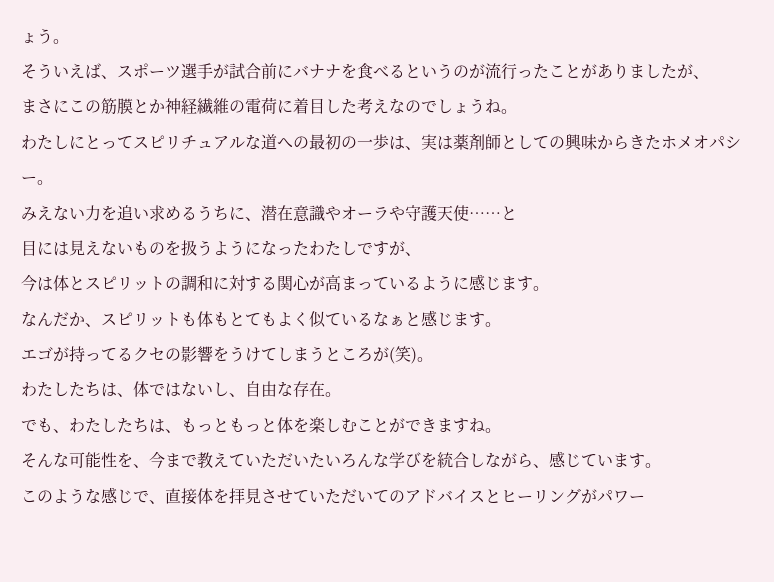ょう。
そういえば、スポーツ選手が試合前にバナナを食べるというのが流行ったことがありましたが、
まさにこの筋膜とか神経繊維の電荷に着目した考えなのでしょうね。
わたしにとってスピリチュアルな道への最初の一歩は、実は薬剤師としての興味からきたホメオパシー。
みえない力を追い求めるうちに、潜在意識やオーラや守護天使……と
目には見えないものを扱うようになったわたしですが、
今は体とスピリットの調和に対する関心が高まっているように感じます。
なんだか、スピリットも体もとてもよく似ているなぁと感じます。
エゴが持ってるクセの影響をうけてしまうところが(笑)。
わたしたちは、体ではないし、自由な存在。
でも、わたしたちは、もっともっと体を楽しむことができますね。
そんな可能性を、今まで教えていただいたいろんな学びを統合しながら、感じています。
このような感じで、直接体を拝見させていただいてのアドバイスとヒーリングがパワー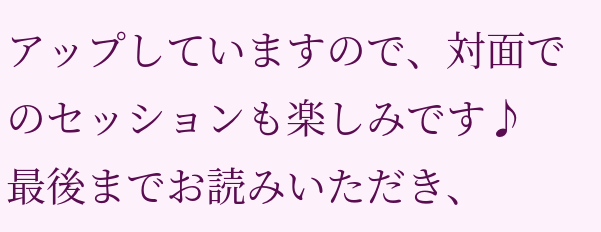アップしていますので、対面でのセッションも楽しみです♪
最後までお読みいただき、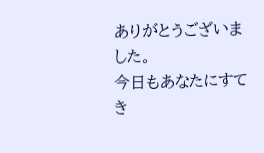ありがとうございました。
今日もあなたにすてき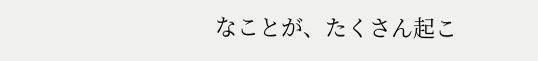なことが、たくさん起こ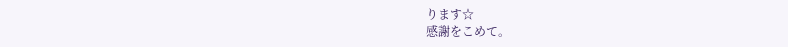ります☆
感謝をこめて。